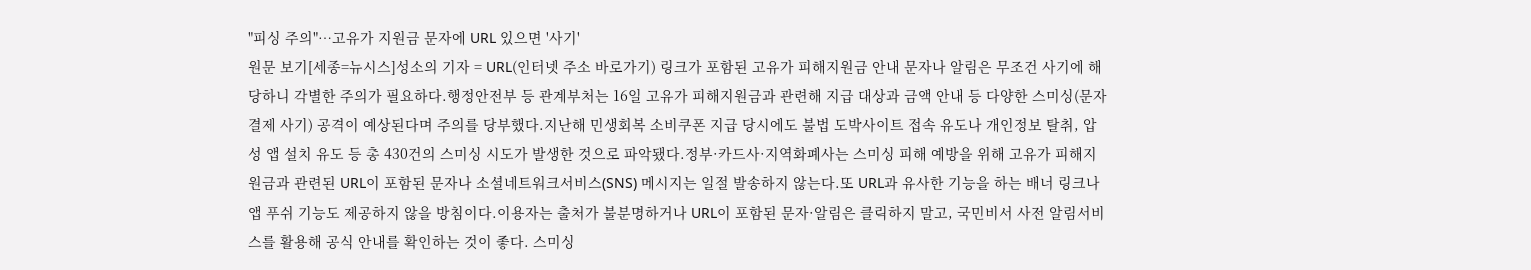"피싱 주의"…고유가 지원금 문자에 URL 있으면 '사기'
원문 보기[세종=뉴시스]성소의 기자 = URL(인터넷 주소 바로가기) 링크가 포함된 고유가 피해지원금 안내 문자나 알림은 무조건 사기에 해당하니 각별한 주의가 필요하다.행정안전부 등 관계부처는 16일 고유가 피해지원금과 관련해 지급 대상과 금액 안내 등 다양한 스미싱(문자결제 사기) 공격이 예상된다며 주의를 당부했다.지난해 민생회복 소비쿠폰 지급 당시에도 불법 도박사이트 접속 유도나 개인정보 탈취, 압성 앱 설치 유도 등 총 430건의 스미싱 시도가 발생한 것으로 파악됐다.정부·카드사·지역화폐사는 스미싱 피해 예방을 위해 고유가 피해지원금과 관련된 URL이 포함된 문자나 소셜네트워크서비스(SNS) 메시지는 일절 발송하지 않는다.또 URL과 유사한 기능을 하는 배너 링크나 앱 푸쉬 기능도 제공하지 않을 방침이다.이용자는 출처가 불분명하거나 URL이 포함된 문자·알림은 클릭하지 말고, 국민비서 사전 알림서비스를 활용해 공식 안내를 확인하는 것이 좋다. 스미싱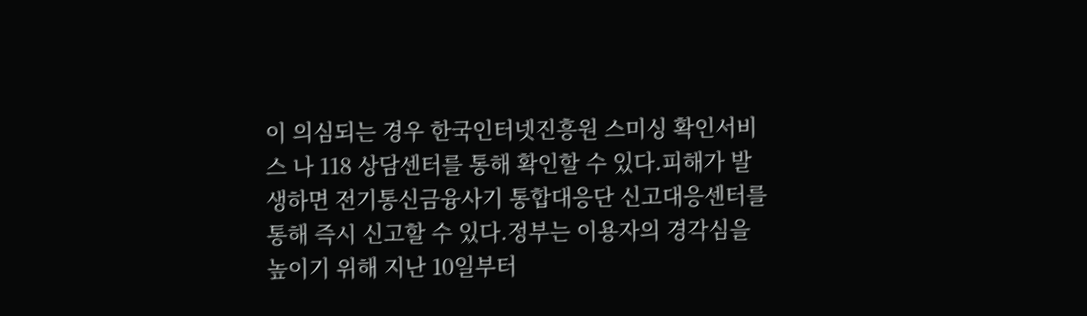이 의심되는 경우 한국인터넷진흥원 스미싱 확인서비스 나 118 상담센터를 통해 확인할 수 있다.피해가 발생하면 전기통신금융사기 통합대응단 신고대응센터를 통해 즉시 신고할 수 있다.정부는 이용자의 경각심을 높이기 위해 지난 10일부터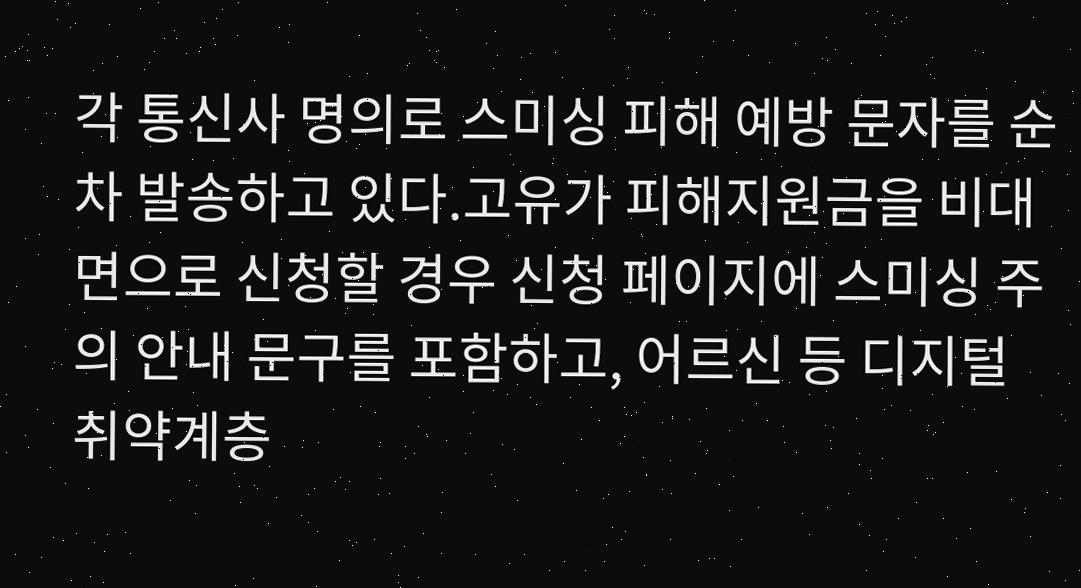각 통신사 명의로 스미싱 피해 예방 문자를 순차 발송하고 있다.고유가 피해지원금을 비대면으로 신청할 경우 신청 페이지에 스미싱 주의 안내 문구를 포함하고, 어르신 등 디지털 취약계층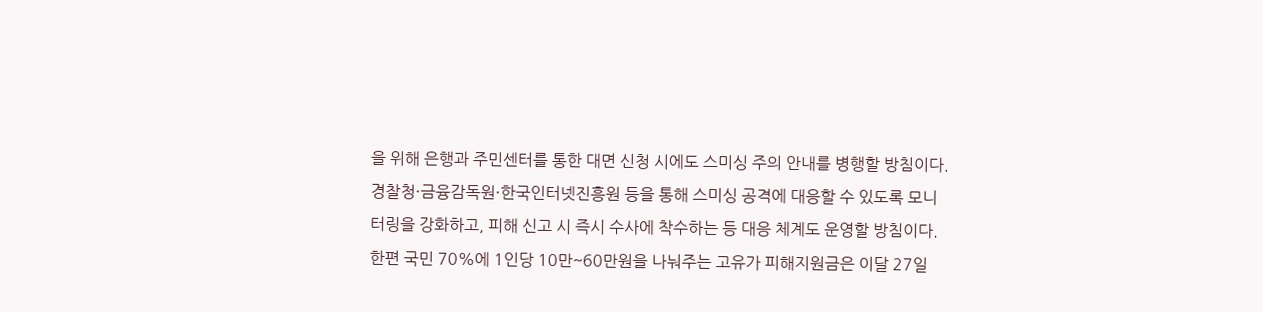을 위해 은행과 주민센터를 통한 대면 신청 시에도 스미싱 주의 안내를 병행할 방침이다. 경찰청·금융감독원·한국인터넷진흥원 등을 통해 스미싱 공격에 대응할 수 있도록 모니터링을 강화하고, 피해 신고 시 즉시 수사에 착수하는 등 대응 체계도 운영할 방침이다.한편 국민 70%에 1인당 10만~60만원을 나눠주는 고유가 피해지원금은 이달 27일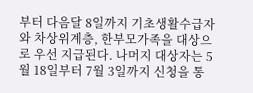부터 다음달 8일까지 기초생활수급자와 차상위계층, 한부모가족을 대상으로 우선 지급된다. 나머지 대상자는 5월 18일부터 7월 3일까지 신청을 통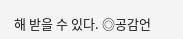해 받을 수 있다. ◎공감언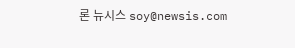론 뉴시스 soy@newsis.com